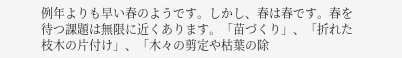例年よりも早い春のようです。しかし、春は春です。春を待つ課題は無限に近くあります。「苗づくり」、「折れた枝木の片付け」、「木々の剪定や枯葉の除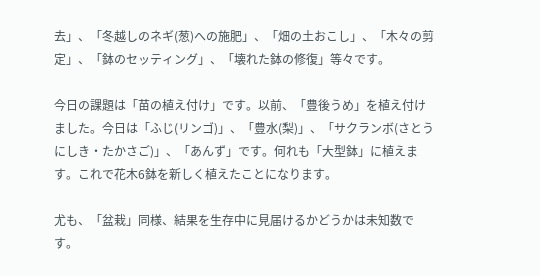去」、「冬越しのネギ(葱)への施肥」、「畑の土おこし」、「木々の剪定」、「鉢のセッティング」、「壊れた鉢の修復」等々です。

今日の課題は「苗の植え付け」です。以前、「豊後うめ」を植え付けました。今日は「ふじ(リンゴ)」、「豊水(梨)」、「サクランボ(さとうにしき・たかさご)」、「あんず」です。何れも「大型鉢」に植えます。これで花木6鉢を新しく植えたことになります。

尤も、「盆栽」同様、結果を生存中に見届けるかどうかは未知数です。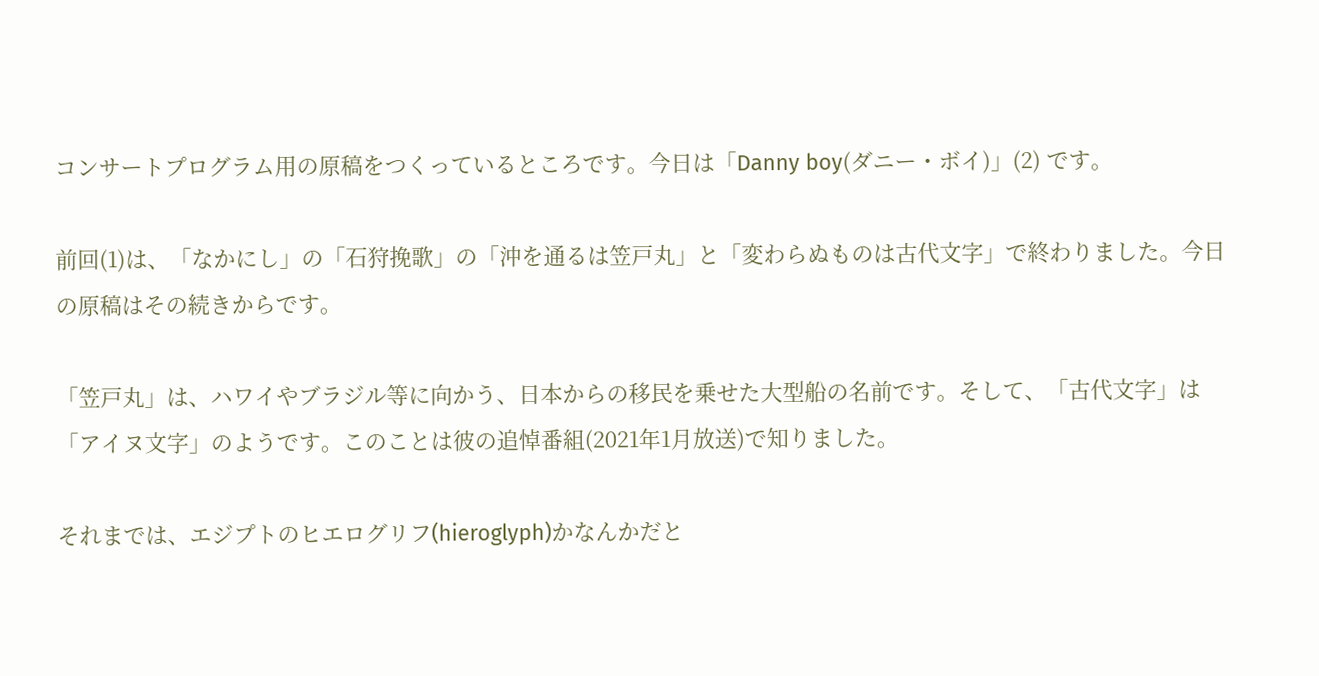コンサートプログラム用の原稿をつくっているところです。今日は「Danny boy(ダニー・ボイ)」(2) です。

前回(1)は、「なかにし」の「石狩挽歌」の「沖を通るは笠戸丸」と「変わらぬものは古代文字」で終わりました。今日の原稿はその続きからです。

「笠戸丸」は、ハワイやブラジル等に向かう、日本からの移民を乗せた大型船の名前です。そして、「古代文字」は「アイヌ文字」のようです。このことは彼の追悼番組(2021年1月放送)で知りました。

それまでは、エジプトのヒエログリフ(hieroglyph)かなんかだと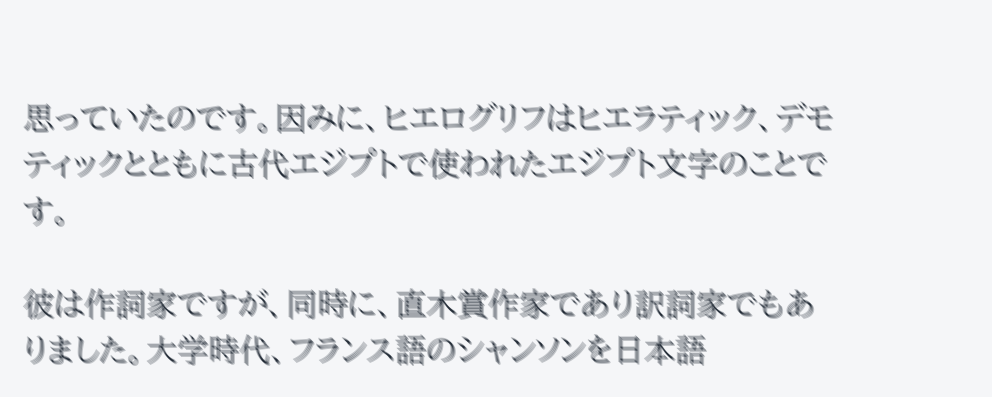思っていたのです。因みに、ヒエログリフはヒエラティック、デモティックとともに古代エジプトで使われたエジプト文字のことです。

彼は作詞家ですが、同時に、直木賞作家であり訳詞家でもありました。大学時代、フランス語のシャンソンを日本語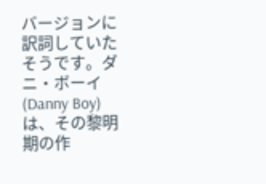バージョンに訳詞していたそうです。ダニ・ボーイ(Danny Boy)は、その黎明期の作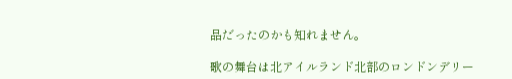品だったのかも知れません。

歌の舞台は北アイルランド北部のロンドンデリー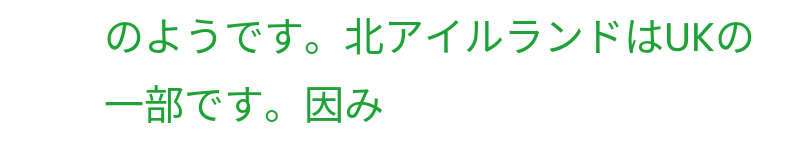のようです。北アイルランドはUKの一部です。因み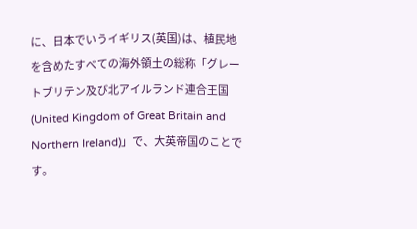に、日本でいうイギリス(英国)は、植民地を含めたすべての海外領土の総称「グレートブリテン及び北アイルランド連合王国 (United Kingdom of Great Britain and Northern Ireland)」で、大英帝国のことです。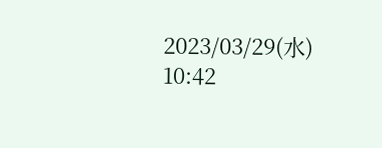2023/03/29(水) 10:42